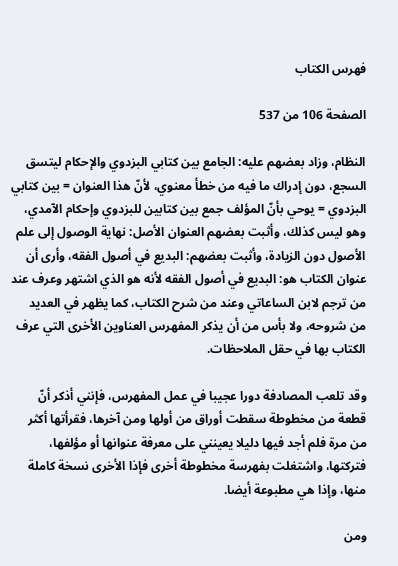فهرس الكتاب

الصفحة 106 من 537

النظام، وزاد بعضهم عليه: الجامع بين كتابي البزدوي والإحكام ليتسق السجع، دون إدراك ما فيه من خطأ معنوي، لأنّ هذا العنوان = بين كتابي البزدوي = يوحي بأنّ المؤلف جمع بين كتابين للبزدوي وإحكام الآمدي، وهو ليس كذلك، وأثبت بعضهم العنوان الأصل: نهاية الوصول إلى علم الأصول دون الزيادة، وأثبت بعضهم: البديع في أصول الفقه، وأرى أن عنوان الكتاب هو: البديع في أصول الفقه لأنه هو الذي اشتهر وعرف عند من ترجم لابن الساعاتي وعند من شرح الكتاب، كما يظهر في العديد من شروحه، ولا بأس من أن يذكر المفهرس العناوين الأخرى التي عرف الكتاب بها في حقل الملاحظات.

وقد تلعب المصادفة دورا عجيبا في عمل المفهرس، فإنني أذكر أنّ قطعة من مخطوطة سقطت أوراق من أولها ومن آخرها، فقرأتها أكثر من مرة فلم أجد فيها دليلا يعينني على معرفة عنوانها أو مؤلفها، فتركتها، واشتغلت بفهرسة مخطوطة أخرى فإذا الأخرى نسخة كاملة منها، وإذا هي مطبوعة أيضا.

ومن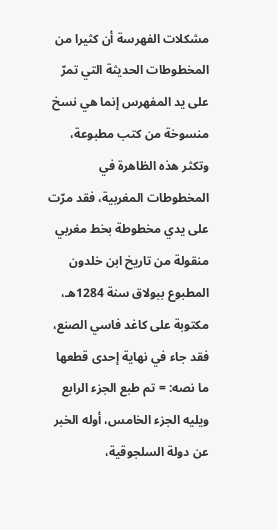مشكلات الفهرسة أن كثيرا من المخطوطات الحديثة التي تمرّ على يد المفهرس إنما هي نسخ منسوخة من كتب مطبوعة، وتكثر هذه الظاهرة في المخطوطات المغربية، فقد مرّت على يدي مخطوطة بخط مغربي منقولة من تاريخ ابن خلدون المطبوع ببولاق سنة 1284هـ، مكتوبة على كاغد فاسي الصنع، فقد جاء في نهاية إحدى قطعها ما نصه: = تم طبع الجزء الرابع ويليه الجزء الخامس، أوله الخبر عن دولة السلجوقية،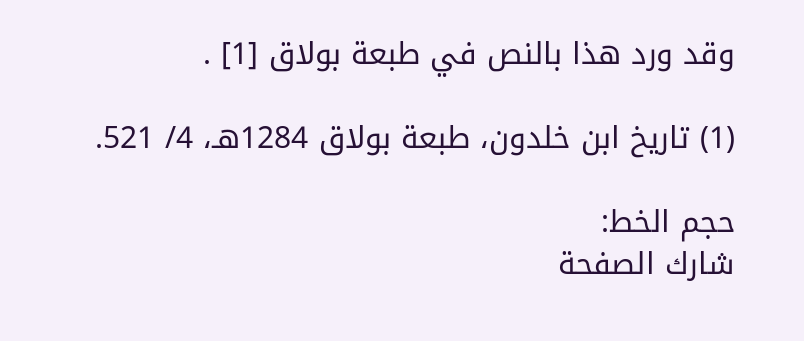وقد ورد هذا بالنص في طبعة بولاق [1] .

(1) تاريخ ابن خلدون، طبعة بولاق 1284هـ، 4/ 521.

حجم الخط:
شارك الصفحة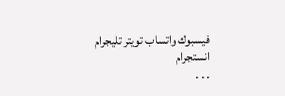فيسبوك واتساب تويتر تليجرام انستجرام
. . .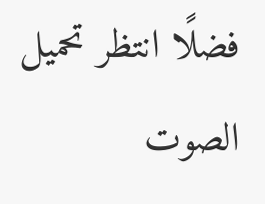فضلًا انتظر تحميل الصوت